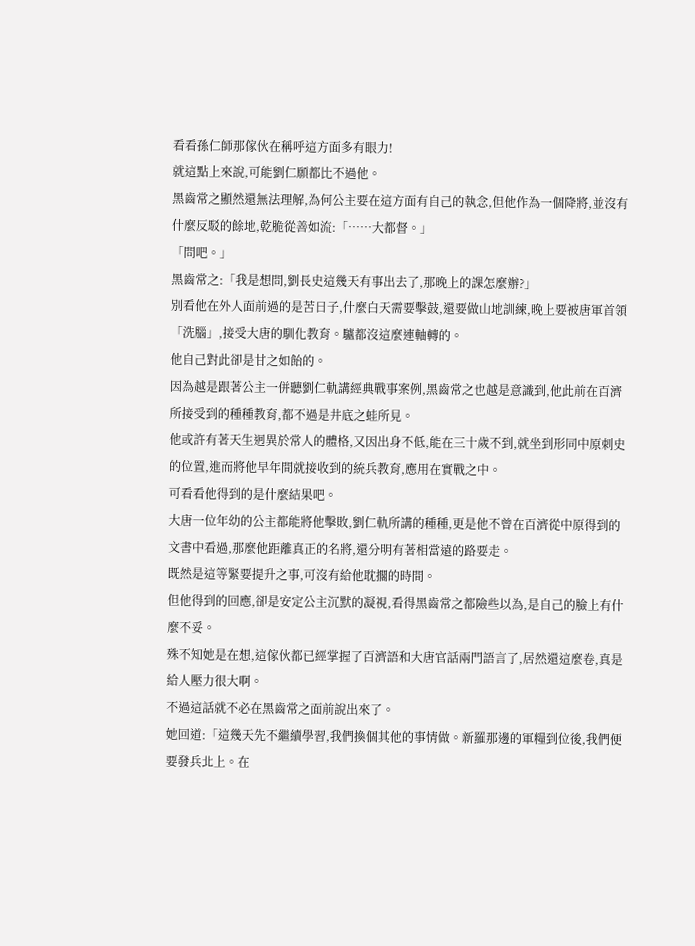看看孫仁師那傢伙在稱呼這方面多有眼力!
就這點上來說,可能劉仁願都比不過他。
黑齒常之顯然還無法理解,為何公主要在這方面有自己的執念,但他作為一個降將,並沒有什麼反駁的餘地,乾脆從善如流:「……大都督。」
「問吧。」
黑齒常之:「我是想問,劉長史這幾天有事出去了,那晚上的課怎麼辦?」
別看他在外人面前過的是苦日子,什麼白天需要擊鼓,還要做山地訓練,晚上要被唐軍首領「洗腦」,接受大唐的馴化教育。驢都沒這麼連軸轉的。
他自己對此卻是甘之如飴的。
因為越是跟著公主一併聽劉仁軌講經典戰事案例,黑齒常之也越是意識到,他此前在百濟所接受到的種種教育,都不過是井底之蛙所見。
他或許有著天生迥異於常人的體格,又因出身不低,能在三十歲不到,就坐到形同中原刺史的位置,進而將他早年間就接收到的統兵教育,應用在實戰之中。
可看看他得到的是什麼結果吧。
大唐一位年幼的公主都能將他擊敗,劉仁軌所講的種種,更是他不曾在百濟從中原得到的文書中看過,那麼他距離真正的名將,還分明有著相當遠的路要走。
既然是這等緊要提升之事,可沒有給他耽擱的時間。
但他得到的回應,卻是安定公主沉默的凝視,看得黑齒常之都險些以為,是自己的臉上有什麼不妥。
殊不知她是在想,這傢伙都已經掌握了百濟語和大唐官話兩門語言了,居然還這麼卷,真是給人壓力很大啊。
不過這話就不必在黑齒常之面前說出來了。
她回道:「這幾天先不繼續學習,我們換個其他的事情做。新羅那邊的軍糧到位後,我們便要發兵北上。在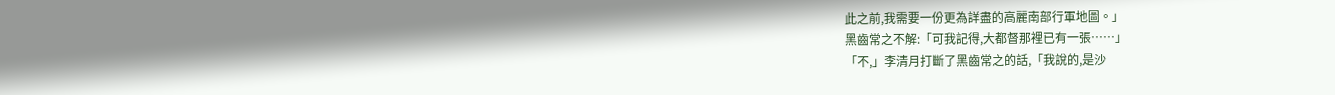此之前,我需要一份更為詳盡的高麗南部行軍地圖。」
黑齒常之不解:「可我記得,大都督那裡已有一張……」
「不,」李清月打斷了黑齒常之的話,「我說的,是沙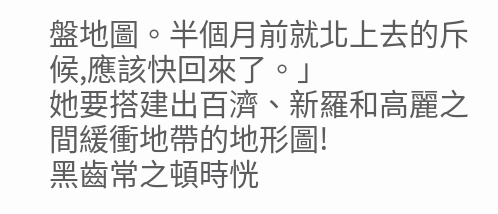盤地圖。半個月前就北上去的斥候,應該快回來了。」
她要搭建出百濟、新羅和高麗之間緩衝地帶的地形圖!
黑齒常之頓時恍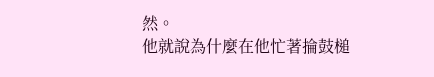然。
他就說為什麼在他忙著掄鼓槌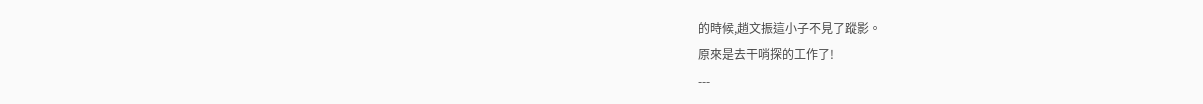的時候,趙文振這小子不見了蹤影。
原來是去干哨探的工作了!
---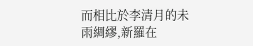而相比於李清月的未雨綢繆,新羅在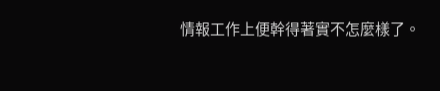情報工作上便幹得著實不怎麼樣了。